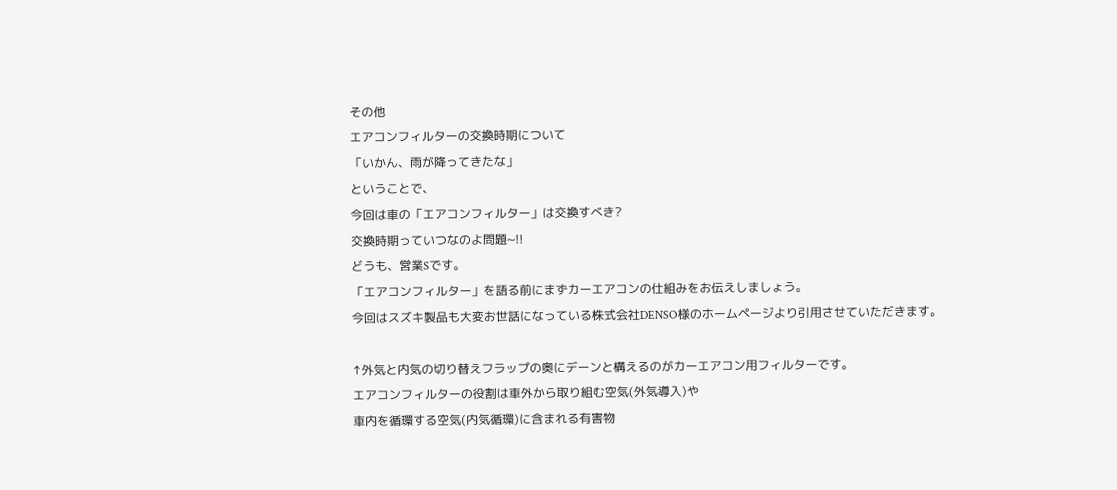その他
エアコンフィルターの交換時期について
「いかん、雨が降ってきたな」
ということで、
今回は車の「エアコンフィルター」は交換すべき?
交換時期っていつなのよ問題~!!
どうも、営業Sです。
「エアコンフィルター」を語る前にまずカーエアコンの仕組みをお伝えしましょう。
今回はスズキ製品も大変お世話になっている株式会社DENSO様のホームページより引用させていただきます。

↑外気と内気の切り替えフラップの奥にデーンと構えるのがカーエアコン用フィルターです。
エアコンフィルターの役割は車外から取り組む空気(外気導入)や
車内を循環する空気(内気循環)に含まれる有害物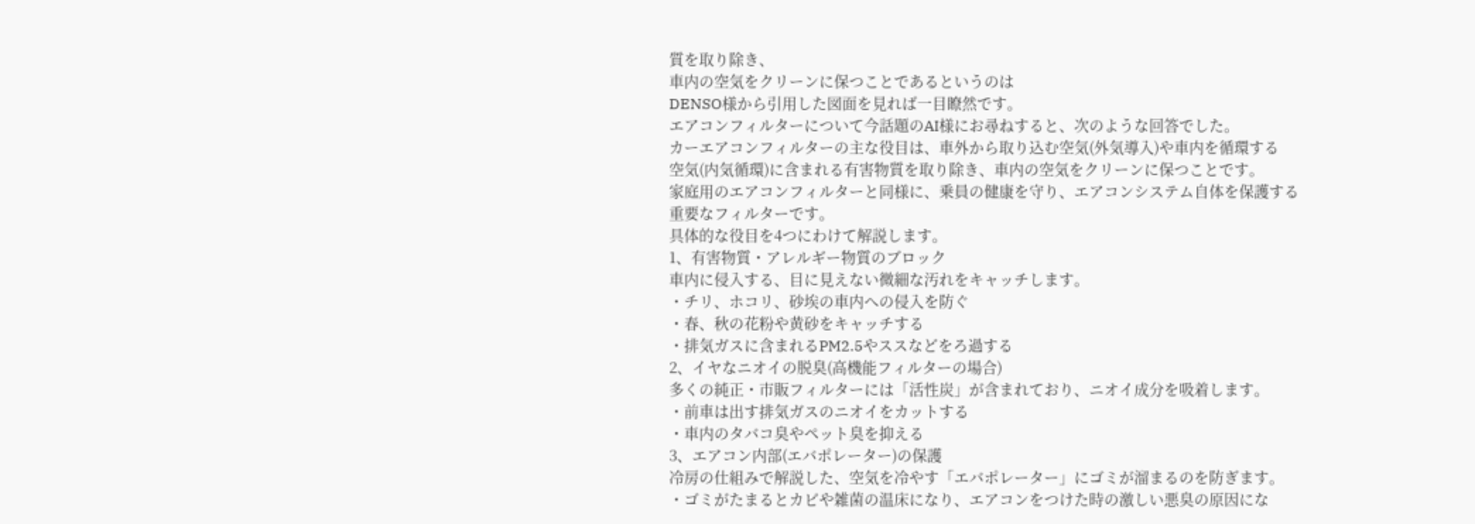質を取り除き、
車内の空気をクリーンに保つことであるというのは
DENSO様から引用した図面を見れば一目瞭然です。
エアコンフィルターについて今話題のAI様にお尋ねすると、次のような回答でした。
カーエアコンフィルターの主な役目は、車外から取り込む空気(外気導入)や車内を循環する
空気(内気循環)に含まれる有害物質を取り除き、車内の空気をクリーンに保つことです。
家庭用のエアコンフィルターと同様に、乗員の健康を守り、エアコンシステム自体を保護する
重要なフィルターです。
具体的な役目を4つにわけて解説します。
1、有害物質・アレルギー物質のブロック
車内に侵入する、目に見えない微細な汚れをキャッチします。
・チリ、ホコリ、砂埃の車内への侵入を防ぐ
・春、秋の花粉や黄砂をキャッチする
・排気ガスに含まれるPM2.5やススなどをろ過する
2、イヤなニオイの脱臭(高機能フィルターの場合)
多くの純正・市販フィルターには「活性炭」が含まれており、ニオイ成分を吸着します。
・前車は出す排気ガスのニオイをカットする
・車内のタバコ臭やペット臭を抑える
3、エアコン内部(エバポレーター)の保護
冷房の仕組みで解説した、空気を冷やす「エバポレーター」にゴミが溜まるのを防ぎます。
・ゴミがたまるとカビや雑菌の温床になり、エアコンをつけた時の激しい悪臭の原因にな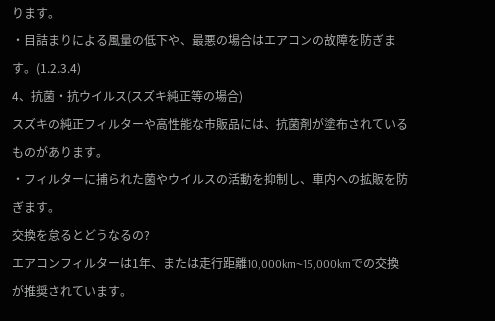ります。
・目詰まりによる風量の低下や、最悪の場合はエアコンの故障を防ぎます。(1.2.3.4)
4、抗菌・抗ウイルス(スズキ純正等の場合)
スズキの純正フィルターや高性能な市販品には、抗菌剤が塗布されているものがあります。
・フィルターに捕られた菌やウイルスの活動を抑制し、車内への拡販を防ぎます。
交換を怠るとどうなるの?
エアコンフィルターは1年、または走行距離10,000km~15,000kmでの交換が推奨されています。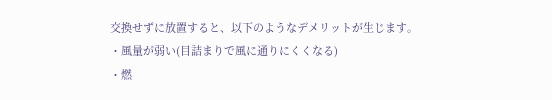交換せずに放置すると、以下のようなデメリットが生じます。
・風量が弱い(目詰まりで風に通りにくくなる)
・燃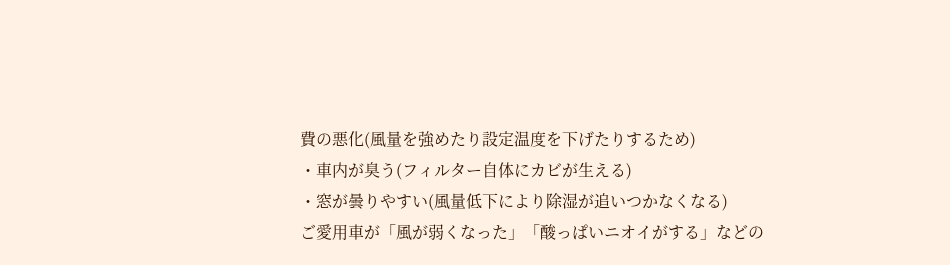費の悪化(風量を強めたり設定温度を下げたりするため)
・車内が臭う(フィルター自体にカビが生える)
・窓が曇りやすい(風量低下により除湿が追いつかなくなる)
ご愛用車が「風が弱くなった」「酸っぱいニオイがする」などの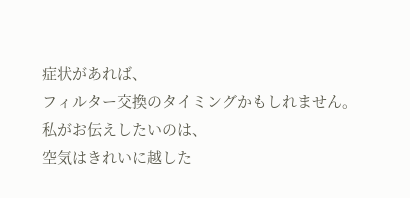症状があれば、
フィルター交換のタイミングかもしれません。
私がお伝えしたいのは、
空気はきれいに越した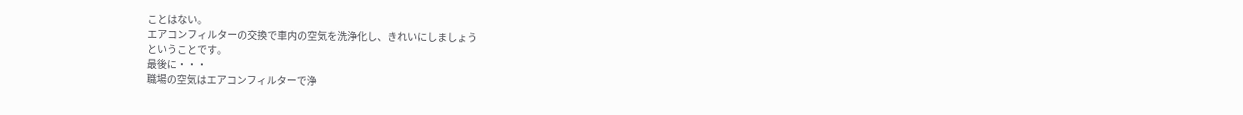ことはない。
エアコンフィルターの交換で車内の空気を洗浄化し、きれいにしましょう
ということです。
最後に・・・
職場の空気はエアコンフィルターで浄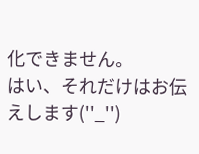化できません。
はい、それだけはお伝えします(''_'')